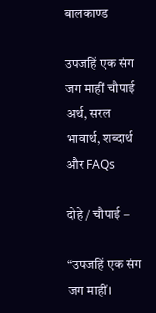बालकाण्ड

उपजहिं एक संग जग माहीं चौपाई अर्थ, सरल भावार्थ, शब्दार्थ और FAQs

दोहे / चौपाई –

“उपजहिं एक संग जग माहीं।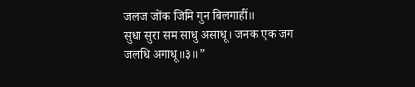जलज जोंक जिमि गुन बिलगाहीं॥
सुधा सुरा सम साधु असाधू। जनक एक जग जलधि अगाधू॥३॥”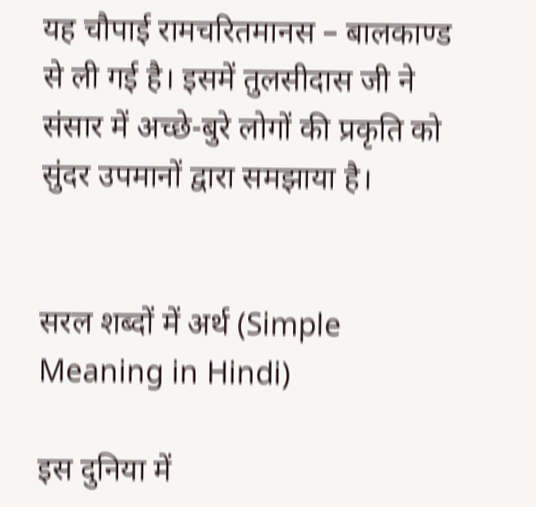यह चौपाई रामचरितमानस – बालकाण्ड से ली गई है। इसमें तुलसीदास जी ने संसार में अच्छे-बुरे लोगों की प्रकृति को सुंदर उपमानों द्वारा समझाया है।


सरल शब्दों में अर्थ (Simple Meaning in Hindi)

इस दुनिया में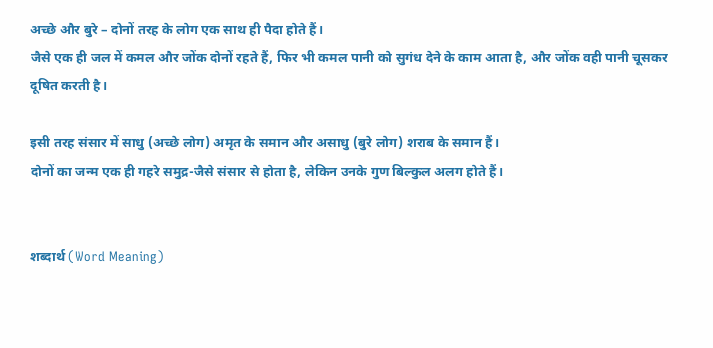अच्छे और बुरे – दोनों तरह के लोग एक साथ ही पैदा होते हैं।
जैसे एक ही जल में कमल और जोंक दोनों रहते हैं, फिर भी कमल पानी को सुगंध देने के काम आता है, और जोंक वही पानी चूसकर दूषित करती है।

इसी तरह संसार में साधु (अच्छे लोग) अमृत के समान और असाधु (बुरे लोग) शराब के समान हैं।
दोनों का जन्म एक ही गहरे समुद्र-जैसे संसार से होता है, लेकिन उनके गुण बिल्कुल अलग होते हैं।


शब्दार्थ (Word Meaning)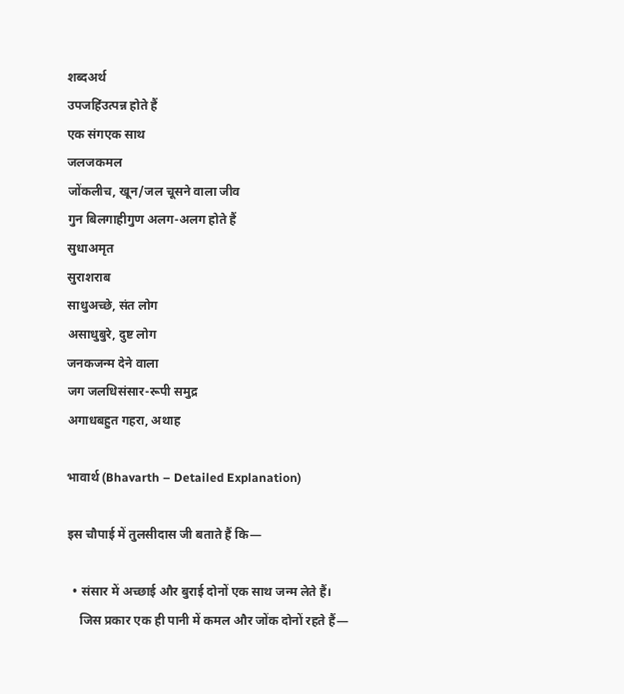शब्दअर्थ
उपजहिंउत्पन्न होते हैं
एक संगएक साथ
जलजकमल
जोंकलीच, खून/जल चूसने वाला जीव
गुन बिलगाहीगुण अलग-अलग होते हैं
सुधाअमृत
सुराशराब
साधुअच्छे, संत लोग
असाधुबुरे, दुष्ट लोग
जनकजन्म देने वाला
जग जलधिसंसार-रूपी समुद्र
अगाधबहुत गहरा, अथाह

भावार्थ (Bhavarth – Detailed Explanation)

इस चौपाई में तुलसीदास जी बताते हैं कि—

  • संसार में अच्छाई और बुराई दोनों एक साथ जन्म लेते हैं।
    जिस प्रकार एक ही पानी में कमल और जोंक दोनों रहते हैं—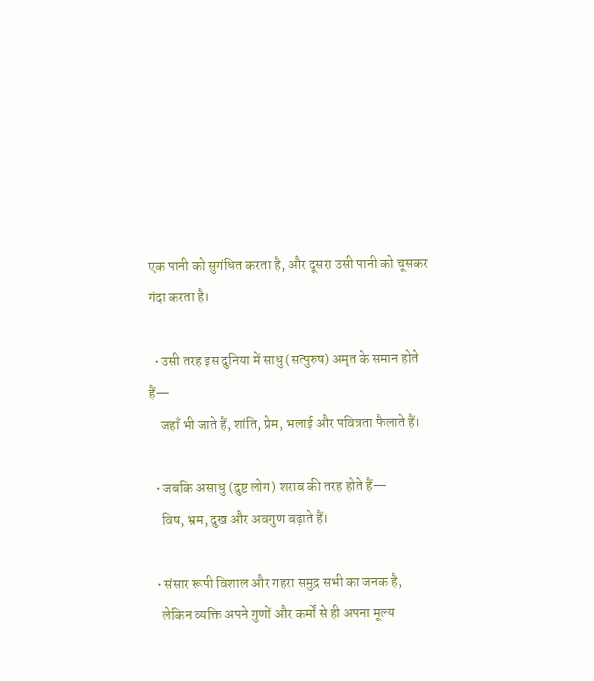एक पानी को सुगंधित करता है, और दूसरा उसी पानी को चूसकर गंदा करता है।

  • उसी तरह इस दुनिया में साधु (सत्पुरुष) अमृत के समान होते हैं—
    जहाँ भी जाते हैं, शांति, प्रेम, भलाई और पवित्रता फैलाते हैं।

  • जबकि असाधु (दुष्ट लोग) शराब की तरह होते हैं—
    विष, भ्रम, दुख और अवगुण बढ़ाते हैं।

  • संसार रूपी विशाल और गहरा समुद्र सभी का जनक है,
    लेकिन व्यक्ति अपने गुणों और कर्मों से ही अपना मूल्य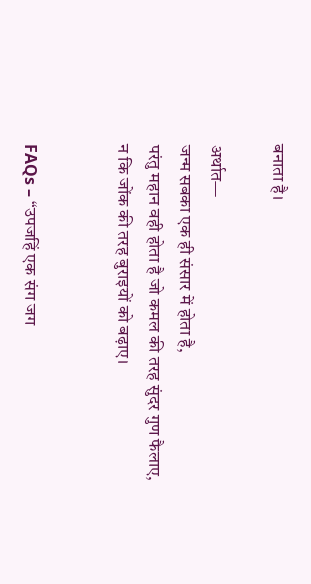बनाता है।

अर्थात—
जन्म सबका एक ही संसार में होता है,
परंतु महान वही होता है जो कमल की तरह सुंदर गुण फैलाए,
न कि जोंक की तरह बुराइयों को बढ़ाए।


FAQs – “उपजहिं एक संग जग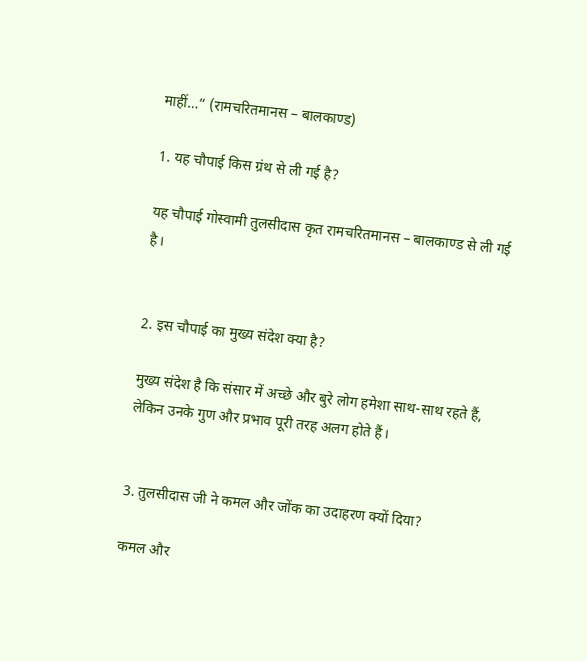माहीं…” (रामचरितमानस – बालकाण्ड)

1. यह चौपाई किस ग्रंथ से ली गई है?

यह चौपाई गोस्वामी तुलसीदास कृत रामचरितमानस – बालकाण्ड से ली गई है।


2. इस चौपाई का मुख्य संदेश क्या है?

मुख्य संदेश है कि संसार में अच्छे और बुरे लोग हमेशा साथ-साथ रहते हैं, लेकिन उनके गुण और प्रभाव पूरी तरह अलग होते हैं।


3. तुलसीदास जी ने कमल और जोंक का उदाहरण क्यों दिया?

कमल और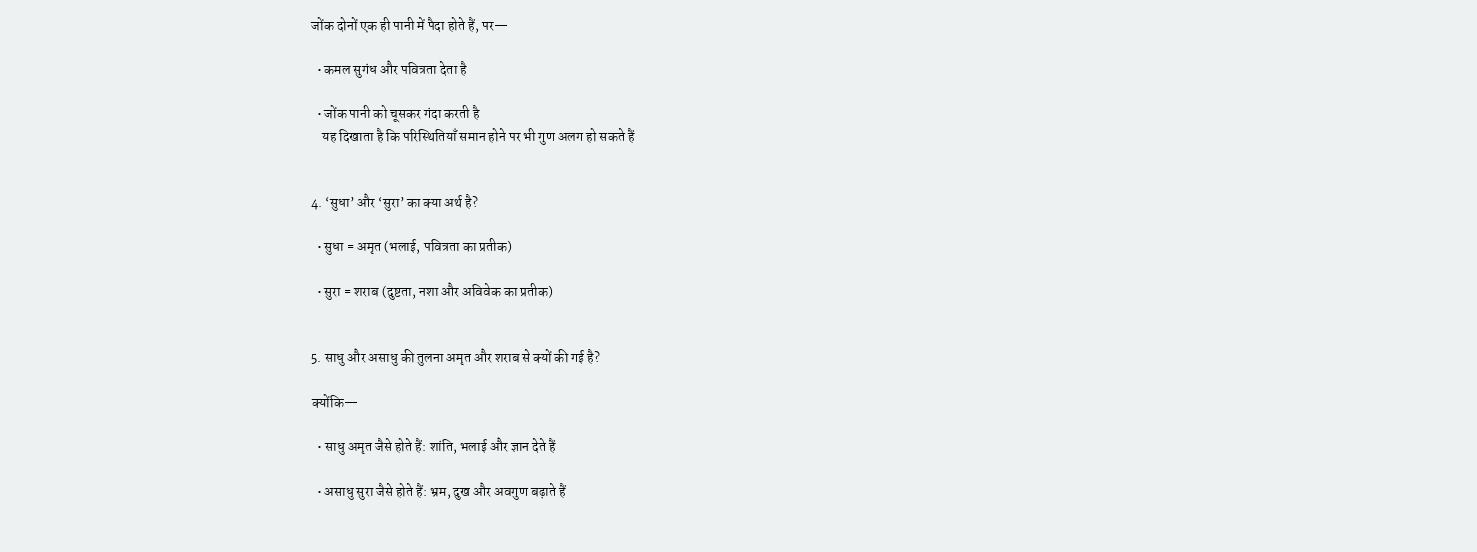जोंक दोनों एक ही पानी में पैदा होते हैं, पर—

  • कमल सुगंध और पवित्रता देता है

  • जोंक पानी को चूसकर गंदा करती है
    यह दिखाता है कि परिस्थितियाँ समान होने पर भी गुण अलग हो सकते हैं


4. ‘सुधा’ और ‘सुरा’ का क्या अर्थ है?

  • सुधा = अमृत (भलाई, पवित्रता का प्रतीक)

  • सुरा = शराब (दुष्टता, नशा और अविवेक का प्रतीक)


5. साधु और असाधु की तुलना अमृत और शराब से क्यों की गई है?

क्योंकि—

  • साधु अमृत जैसे होते हैं: शांति, भलाई और ज्ञान देते हैं

  • असाधु सुरा जैसे होते हैं: भ्रम, दुख और अवगुण बढ़ाते हैं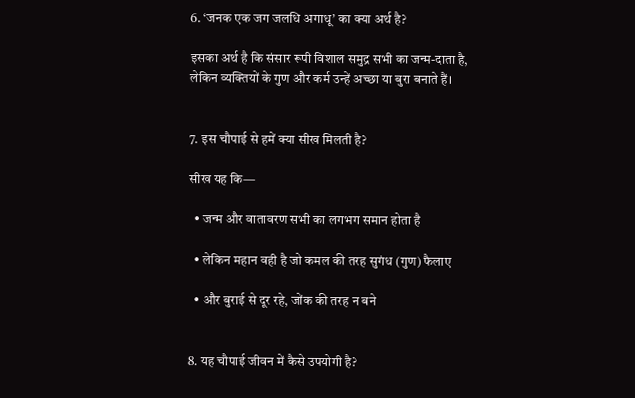6. ‘जनक एक जग जलधि अगाधू’ का क्या अर्थ है?

इसका अर्थ है कि संसार रूपी विशाल समुद्र सभी का जन्म-दाता है,
लेकिन व्यक्तियों के गुण और कर्म उन्हें अच्छा या बुरा बनाते हैं।


7. इस चौपाई से हमें क्या सीख मिलती है?

सीख यह कि—

  • जन्म और वातावरण सभी का लगभग समान होता है

  • लेकिन महान वही है जो कमल की तरह सुगंध (गुण) फैलाए

  • और बुराई से दूर रहे, जोंक की तरह न बने


8. यह चौपाई जीवन में कैसे उपयोगी है?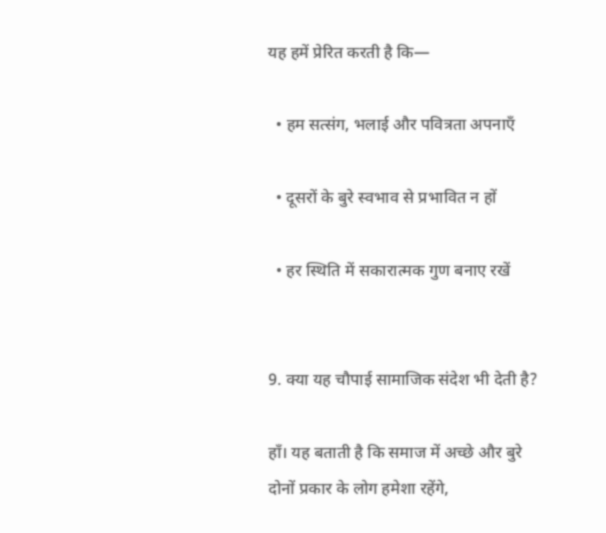यह हमें प्रेरित करती है कि—

  • हम सत्संग, भलाई और पवित्रता अपनाएँ

  • दूसरों के बुरे स्वभाव से प्रभावित न हों

  • हर स्थिति में सकारात्मक गुण बनाए रखें


9. क्या यह चौपाई सामाजिक संदेश भी देती है?

हाँ। यह बताती है कि समाज में अच्छे और बुरे दोनों प्रकार के लोग हमेशा रहेंगे,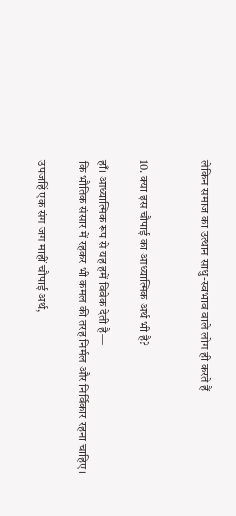लेकिन समाज का उत्थान साधु-स्वभाव वाले लोग ही करते हैं


10. क्या इस चौपाई का आध्यात्मिक अर्थ भी है?

हाँ। आध्यात्मिक रूप से यह हमें विवेक देती है—
कि भौतिक संसार में रहकर भी कमल की तरह निर्मल और निर्विकार रहना चाहिए।

उपजहिं एक संग जग माहीं चौपाई अर्थ,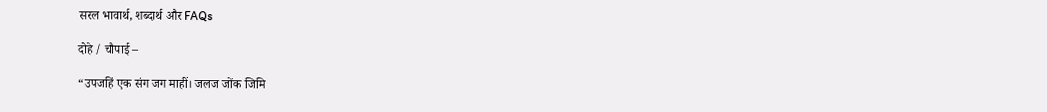सरल भावार्थ, शब्दार्थ और FAQs

दोहे / चौपाई –

“उपजहिं एक संग जग माहीं। जलज जोंक जिमि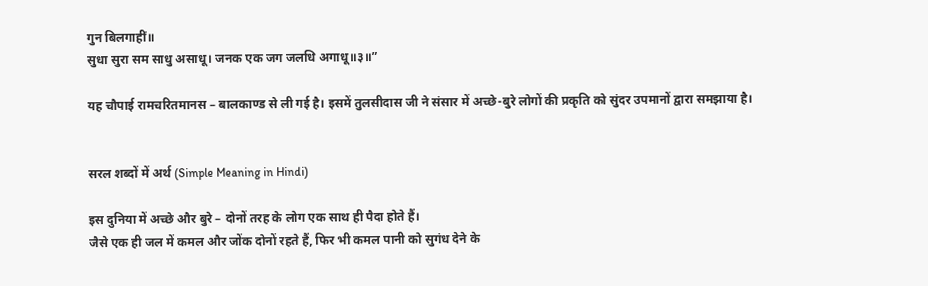गुन बिलगाहीं॥
सुधा सुरा सम साधु असाधू। जनक एक जग जलधि अगाधू॥३॥”

यह चौपाई रामचरितमानस – बालकाण्ड से ली गई है। इसमें तुलसीदास जी ने संसार में अच्छे-बुरे लोगों की प्रकृति को सुंदर उपमानों द्वारा समझाया है।


सरल शब्दों में अर्थ (Simple Meaning in Hindi)

इस दुनिया में अच्छे और बुरे – दोनों तरह के लोग एक साथ ही पैदा होते हैं।
जैसे एक ही जल में कमल और जोंक दोनों रहते हैं, फिर भी कमल पानी को सुगंध देने के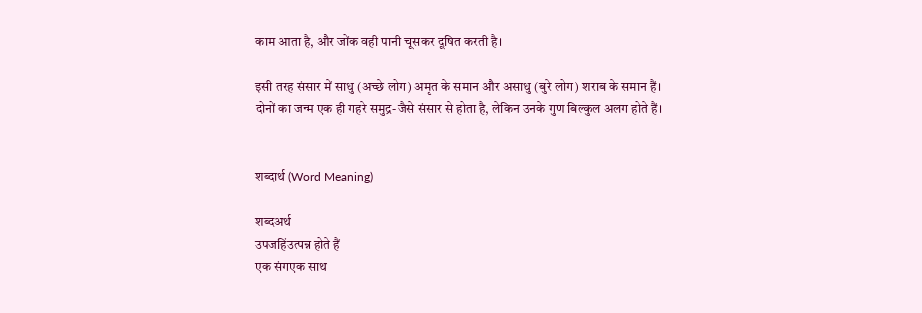काम आता है, और जोंक वही पानी चूसकर दूषित करती है।

इसी तरह संसार में साधु (अच्छे लोग) अमृत के समान और असाधु (बुरे लोग) शराब के समान हैं।
दोनों का जन्म एक ही गहरे समुद्र-जैसे संसार से होता है, लेकिन उनके गुण बिल्कुल अलग होते हैं।


शब्दार्थ (Word Meaning)

शब्दअर्थ
उपजहिंउत्पन्न होते हैं
एक संगएक साथ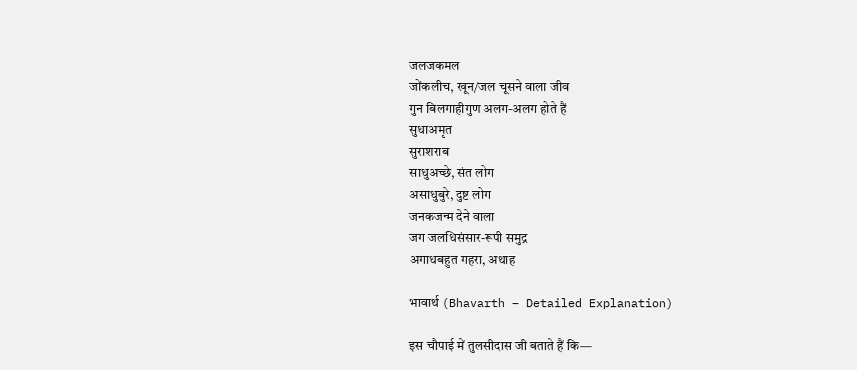जलजकमल
जोंकलीच, खून/जल चूसने वाला जीव
गुन बिलगाहीगुण अलग-अलग होते हैं
सुधाअमृत
सुराशराब
साधुअच्छे, संत लोग
असाधुबुरे, दुष्ट लोग
जनकजन्म देने वाला
जग जलधिसंसार-रूपी समुद्र
अगाधबहुत गहरा, अथाह

भावार्थ (Bhavarth – Detailed Explanation)

इस चौपाई में तुलसीदास जी बताते हैं कि—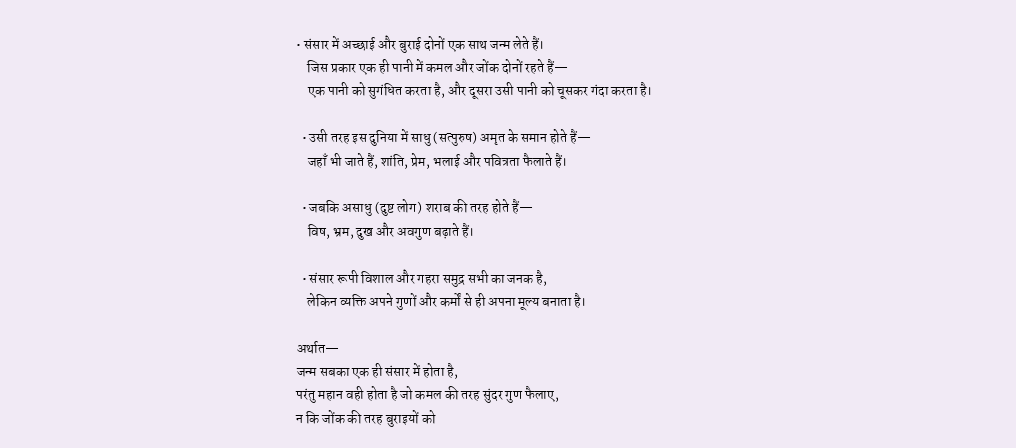• संसार में अच्छाई और बुराई दोनों एक साथ जन्म लेते हैं।
    जिस प्रकार एक ही पानी में कमल और जोंक दोनों रहते हैं—
    एक पानी को सुगंधित करता है, और दूसरा उसी पानी को चूसकर गंदा करता है।

  • उसी तरह इस दुनिया में साधु (सत्पुरुष) अमृत के समान होते हैं—
    जहाँ भी जाते हैं, शांति, प्रेम, भलाई और पवित्रता फैलाते हैं।

  • जबकि असाधु (दुष्ट लोग) शराब की तरह होते हैं—
    विष, भ्रम, दुख और अवगुण बढ़ाते हैं।

  • संसार रूपी विशाल और गहरा समुद्र सभी का जनक है,
    लेकिन व्यक्ति अपने गुणों और कर्मों से ही अपना मूल्य बनाता है।

अर्थात—
जन्म सबका एक ही संसार में होता है,
परंतु महान वही होता है जो कमल की तरह सुंदर गुण फैलाए,
न कि जोंक की तरह बुराइयों को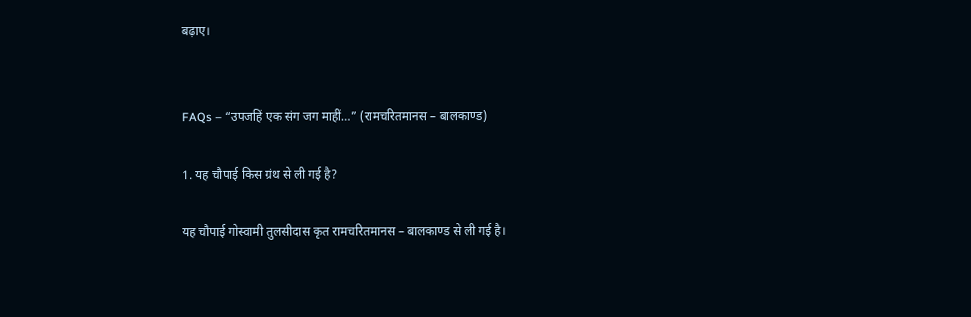बढ़ाए।


FAQs – “उपजहिं एक संग जग माहीं…” (रामचरितमानस – बालकाण्ड)

1. यह चौपाई किस ग्रंथ से ली गई है?

यह चौपाई गोस्वामी तुलसीदास कृत रामचरितमानस – बालकाण्ड से ली गई है।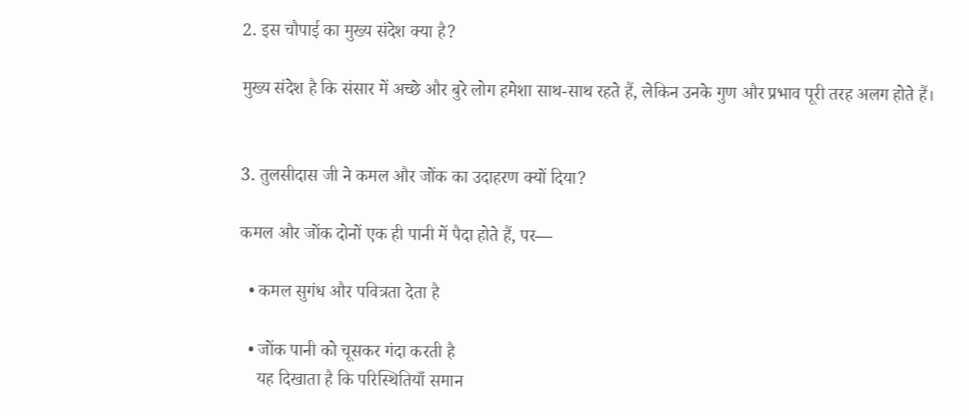2. इस चौपाई का मुख्य संदेश क्या है?

मुख्य संदेश है कि संसार में अच्छे और बुरे लोग हमेशा साथ-साथ रहते हैं, लेकिन उनके गुण और प्रभाव पूरी तरह अलग होते हैं।


3. तुलसीदास जी ने कमल और जोंक का उदाहरण क्यों दिया?

कमल और जोंक दोनों एक ही पानी में पैदा होते हैं, पर—

  • कमल सुगंध और पवित्रता देता है

  • जोंक पानी को चूसकर गंदा करती है
    यह दिखाता है कि परिस्थितियाँ समान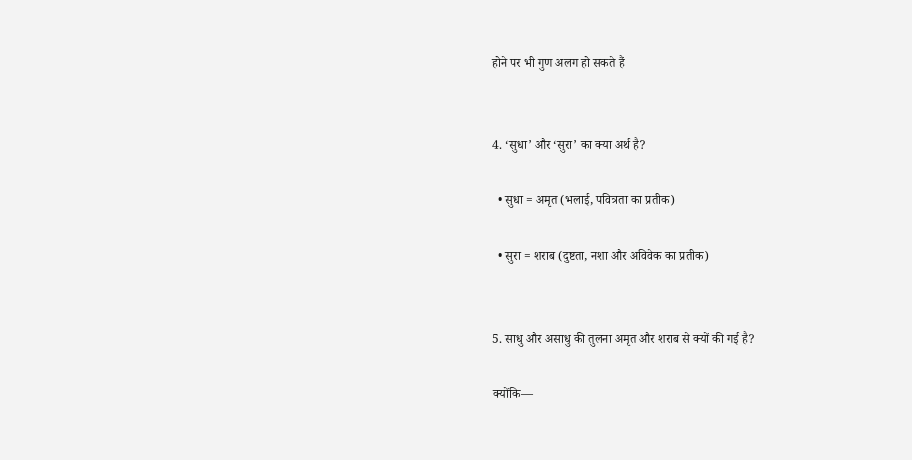होने पर भी गुण अलग हो सकते हैं


4. ‘सुधा’ और ‘सुरा’ का क्या अर्थ है?

  • सुधा = अमृत (भलाई, पवित्रता का प्रतीक)

  • सुरा = शराब (दुष्टता, नशा और अविवेक का प्रतीक)


5. साधु और असाधु की तुलना अमृत और शराब से क्यों की गई है?

क्योंकि—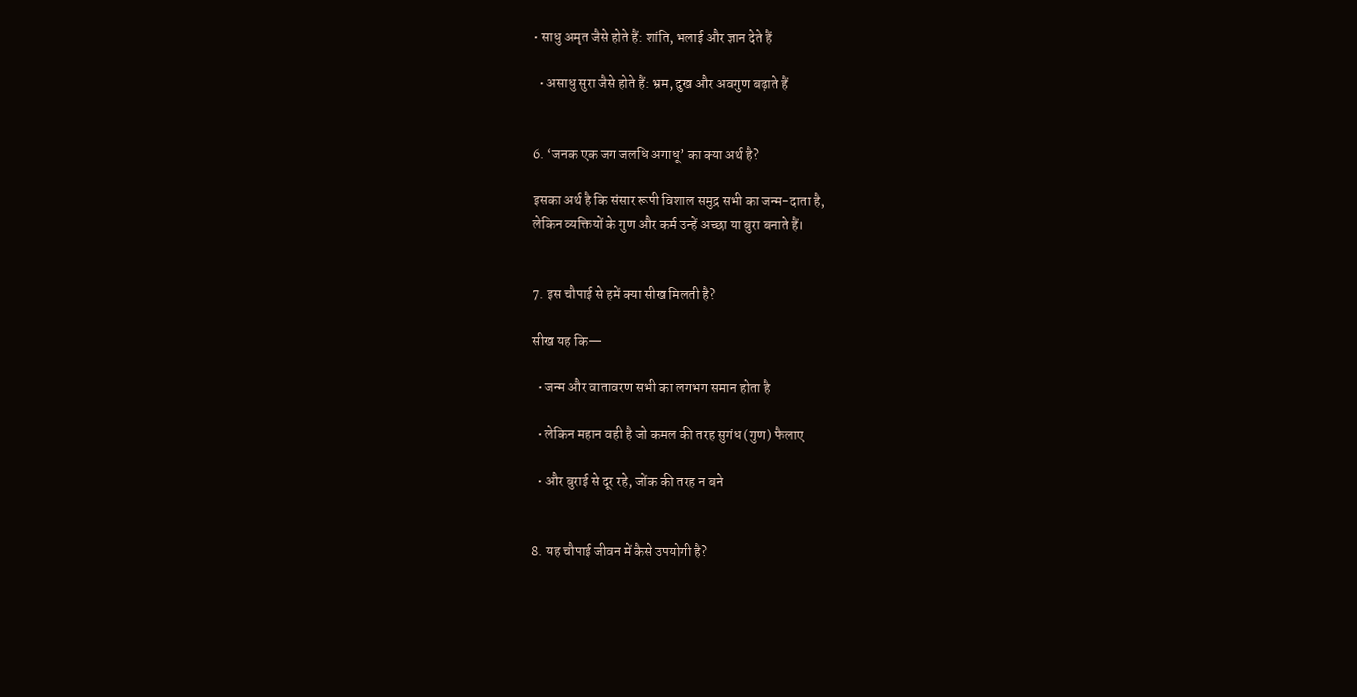• साधु अमृत जैसे होते हैं: शांति, भलाई और ज्ञान देते हैं

  • असाधु सुरा जैसे होते हैं: भ्रम, दुख और अवगुण बढ़ाते हैं


6. ‘जनक एक जग जलधि अगाधू’ का क्या अर्थ है?

इसका अर्थ है कि संसार रूपी विशाल समुद्र सभी का जन्म-दाता है,
लेकिन व्यक्तियों के गुण और कर्म उन्हें अच्छा या बुरा बनाते हैं।


7. इस चौपाई से हमें क्या सीख मिलती है?

सीख यह कि—

  • जन्म और वातावरण सभी का लगभग समान होता है

  • लेकिन महान वही है जो कमल की तरह सुगंध (गुण) फैलाए

  • और बुराई से दूर रहे, जोंक की तरह न बने


8. यह चौपाई जीवन में कैसे उपयोगी है?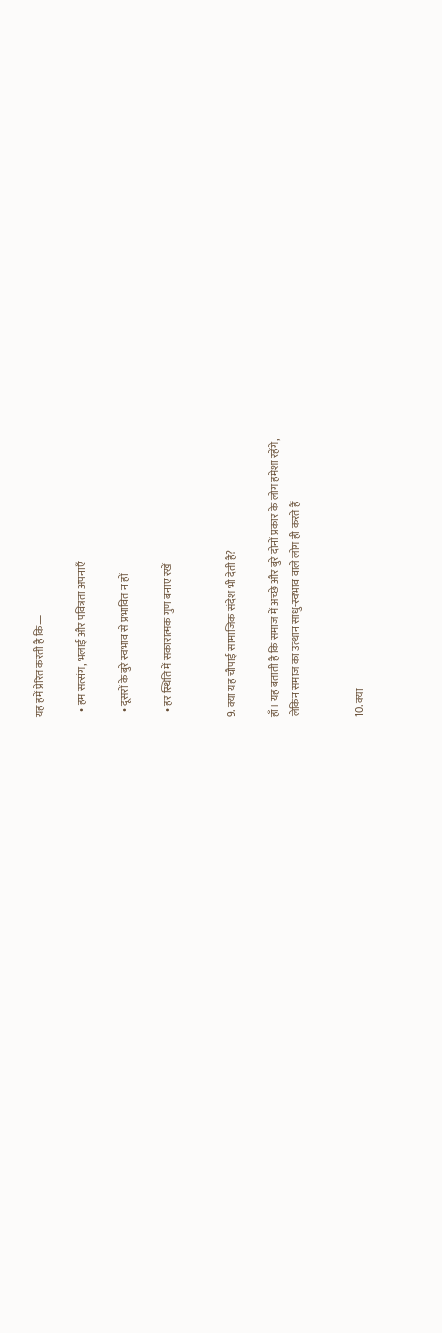यह हमें प्रेरित करती है कि—

  • हम सत्संग, भलाई और पवित्रता अपनाएँ

  • दूसरों के बुरे स्वभाव से प्रभावित न हों

  • हर स्थिति में सकारात्मक गुण बनाए रखें


9. क्या यह चौपाई सामाजिक संदेश भी देती है?

हाँ। यह बताती है कि समाज में अच्छे और बुरे दोनों प्रकार के लोग हमेशा रहेंगे,
लेकिन समाज का उत्थान साधु-स्वभाव वाले लोग ही करते हैं


10. क्या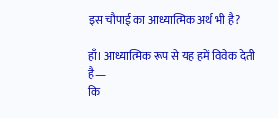इस चौपाई का आध्यात्मिक अर्थ भी है?

हाँ। आध्यात्मिक रूप से यह हमें विवेक देती है—
कि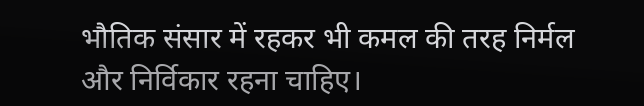भौतिक संसार में रहकर भी कमल की तरह निर्मल और निर्विकार रहना चाहिए।